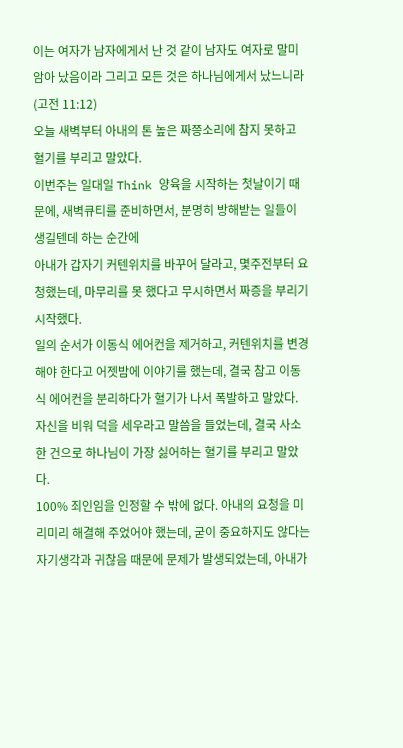이는 여자가 남자에게서 난 것 같이 남자도 여자로 말미암아 났음이라 그리고 모든 것은 하나님에게서 났느니라 (고전 11:12)
오늘 새벽부터 아내의 톤 높은 짜쯩소리에 참지 못하고 혈기를 부리고 말았다.
이번주는 일대일 Think 양육을 시작하는 첫날이기 때문에, 새벽큐티를 준비하면서, 분명히 방해받는 일들이 생길텐데 하는 순간에
아내가 갑자기 커텐위치를 바꾸어 달라고, 몇주전부터 요청했는데, 마무리를 못 했다고 무시하면서 짜증을 부리기 시작했다.
일의 순서가 이동식 에어컨을 제거하고, 커텐위치를 변경해야 한다고 어젯밤에 이야기를 했는데, 결국 참고 이동식 에어컨을 분리하다가 혈기가 나서 폭발하고 말았다.
자신을 비워 덕을 세우라고 말씀을 들었는데, 결국 사소한 건으로 하나님이 가장 싫어하는 혈기를 부리고 말았다.
100% 죄인임을 인정할 수 밖에 없다. 아내의 요청을 미리미리 해결해 주었어야 했는데, 굳이 중요하지도 않다는 자기생각과 귀찮음 때문에 문제가 발생되었는데, 아내가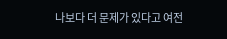나보다 더 문제가 있다고 여전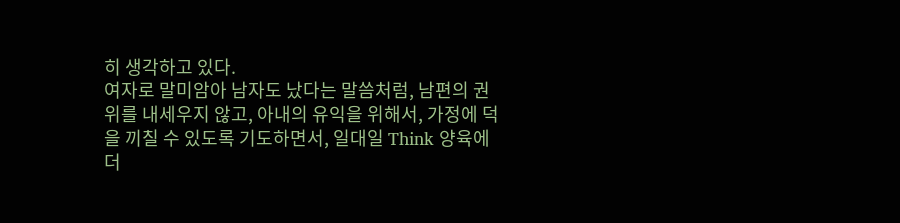히 생각하고 있다.
여자로 말미암아 남자도 났다는 말씀처럼, 남편의 권위를 내세우지 않고, 아내의 유익을 위해서, 가정에 덕을 끼칠 수 있도록 기도하면서, 일대일 Think 양육에 더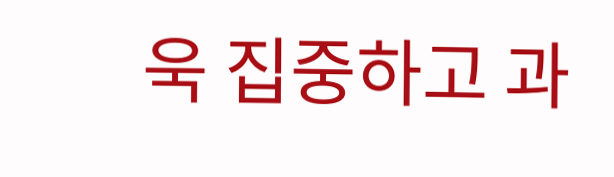욱 집중하고 과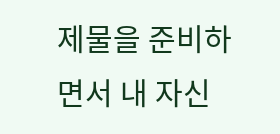제물을 준비하면서 내 자신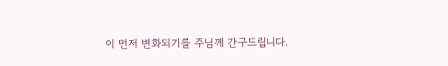이 먼저 변화되기를 주님께 간구드립니다.